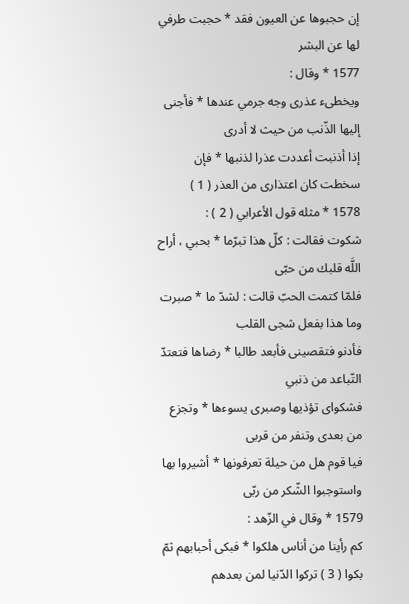إن حجبوها عن العيون فقد * حجبت طرفي لها عن البشر
1577 * وقال :
ويخطىء عذرى وجه جرمي عندها * فأجنى إليها الذّنب من حيث لا أدرى
إذا أذنبت أعددت عذرا لذنبها * فإن سخطت كان اعتذارى من العذر ( 1 )
1578 * مثله قول الأعرابي ( 2 ) :
شكوت فقالت : كلّ هذا تبرّما * بحبي ، أراح اللَّه قلبك من حبّى
فلمّا كتمت الحبّ قالت : لشدّ ما * صبرت وما هذا بفعل شجى القلب
فأدنو فتقصينى فأبعد طالبا * رضاها فتعتدّ التّباعد من ذنبي
فشكواى تؤذيها وصبرى يسوءها * وتجزع من بعدى وتنفر من قربى
فيا قوم هل من حيلة تعرفونها * أشيروا بها واستوجبوا الشّكر من ربّى
1579 * وقال في الزّهد :
كم رأينا من أناس هلكوا * فبكى أحبابهم ثمّ بكوا ( 3 ) تركوا الدّنيا لمن بعدهم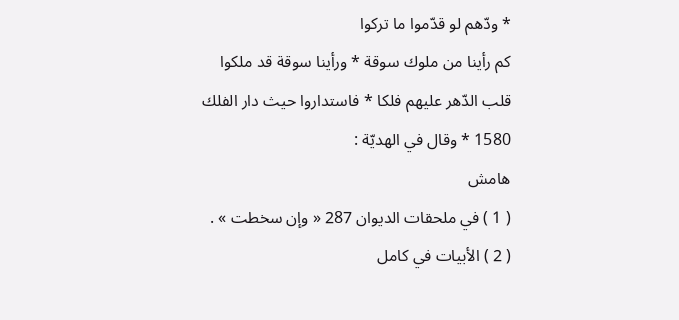* ودّهم لو قدّموا ما تركوا
كم رأينا من ملوك سوقة * ورأينا سوقة قد ملكوا
قلب الدّهر عليهم فلكا * فاستداروا حيث دار الفلك
1580 * وقال في الهديّة :
هامش
( 1 ) في ملحقات الديوان 287 « وإن سخطت » .
( 2 ) الأبيات في كامل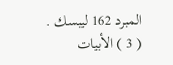المبرد 162 ليبسك .
( 3 ) الأبيات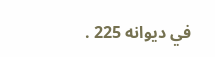في ديوانه 225 .